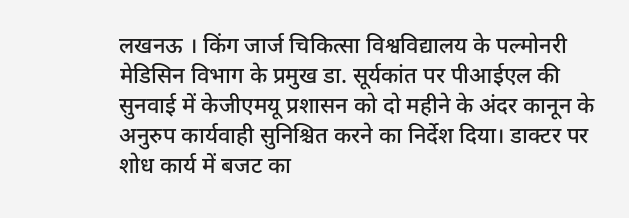लखनऊ । किंग जार्ज चिकित्सा विश्वविद्यालय के पल्मोनरी मेडिसिन विभाग के प्रमुख डा. सूर्यकांत पर पीआईएल की सुनवाई में केजीएमयू प्रशासन को दो महीने के अंदर कानून के अनुरुप कार्यवाही सुनिश्चित करने का निर्देश दिया। डाक्टर पर शोध कार्य में बजट का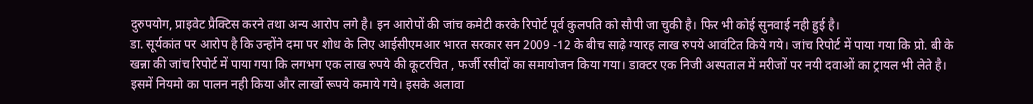दुरुपयोग, प्राइवेट प्रैक्टिस करने तथा अन्य आरोप लगे है। इन आरोपों की जांच कमेटी करके रिपोर्ट पूर्व कुलपति को सौपी जा चुकी है। फिर भी कोई सुनवाई नही हुई है।
डा. सूर्यकांत पर आरोप है कि उन्होंने दमा पर शोध के लिए आईसीएमआर भारत सरकार सन 2009 -12 के बीच साढ़े ग्यारह लाख रुपये आवंटित किये गये। जांच रिपोर्ट में पाया गया कि प्रो. बी के खन्ना की जांच रिपोर्ट में पाया गया कि लगभग एक लाख रुपये की कूटरचित , फर्जी रसीदों का समायोजन किया गया। डाक्टर एक निजी अस्पताल में मरीजों पर नयी दवाओं का ट्रायल भी लेते है। इसमें नियमो का पालन नही किया और लार्खो रूपये कमाये गये। इसके अलावा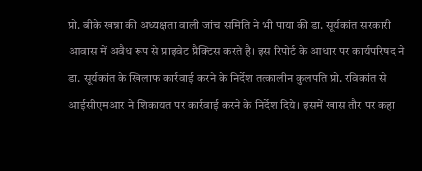प्रो. बीके खन्ना की अध्यक्षता वाली जांच समिति ने भी पाया की डा. सूर्यकांत सरकारी आवास में अवैध रूप से प्राइवेट प्रैक्टिस करते है। इस रिपोर्ट के आधार पर कार्यपरिषद ने डा. सूर्यकांत के खिलाफ कार्रवाई करने के निर्देश तत्कालीन कुलपति प्रो. रविकांत से आईसीएमआर ने शिकायत पर कार्रवाई करने के निर्देश दिये। इसमें खास तौर पर कहा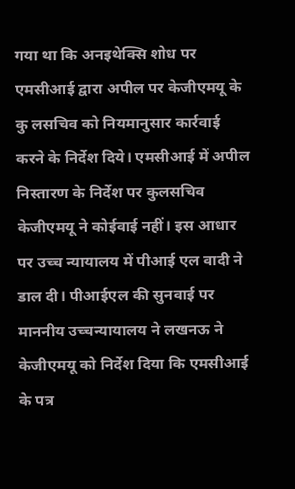गया था कि अनइथेक्सि शोध पर एमसीआई द्वारा अपील पर केजीएमयू के कु लसचिव को नियमानुसार कार्रवाई करने के निर्देश दिये। एमसीआई में अपील निस्तारण के निर्देश पर कुलसचिव केजीएमयू ने कोईवाई नहीं। इस आधार पर उच्च न्यायालय में पीआई एल वादी ने डाल दी। पीआईएल की सुनवाई पर माननीय उच्चन्यायालय ने लखनऊ ने केजीएमयू को निर्देश दिया कि एमसीआई के पत्र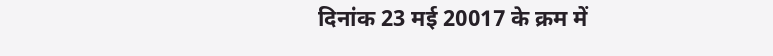दिनांक 23 मई 20017 के क्रम में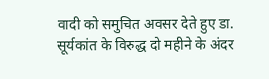वादी को समुचित अवसर देते हुए डा. सूर्यकांत के विरुद्ध दो महीने के अंदर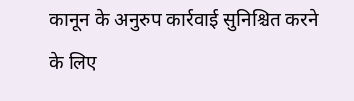कानून के अनुरुप कार्रवाई सुनिश्चित करने के लिए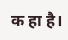क हा है।